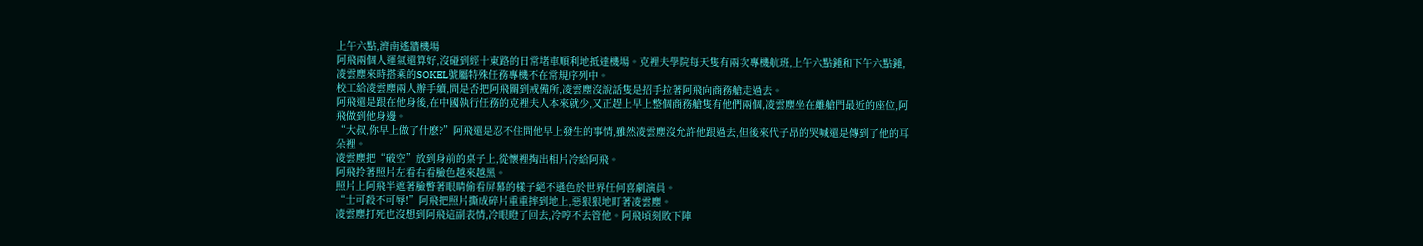上午六點,濟南遙牆機場
阿飛兩個人運氣還算好,沒碰到經十東路的日常堵車順利地抵達機場。克裡夫學院每天隻有兩次專機航班,上午六點鍾和下午六點鍾,凌雲塵來時搭乘的SOKEL號屬特殊任務專機不在常規序列中。
校工給凌雲塵兩人辦手續,問是否把阿飛關到戒備所,凌雲塵沒說話隻是招手拉著阿飛向商務艙走過去。
阿飛還是跟在他身後,在中國執行任務的克裡夫人本來就少,又正趕上早上整個商務艙隻有他們兩個,凌雲塵坐在離艙門最近的座位,阿飛做到他身邊。
“大叔,你早上做了什麽?”阿飛還是忍不住問他早上發生的事情,雖然凌雲塵沒允許他跟過去,但後來代子昂的哭喊還是傳到了他的耳朵裡。
凌雲塵把“破空”放到身前的桌子上,從懷裡掏出相片冷給阿飛。
阿飛拎著照片左看右看臉色越來越黑。
照片上阿飛半遮著臉瞥著眼睛偷看屏幕的樣子絕不遜色於世界任何喜劇演員。
“士可殺不可辱!”阿飛把照片撕成碎片重重摔到地上,惡狠狠地盯著凌雲塵。
凌雲塵打死也沒想到阿飛這副表情,冷眼瞪了回去,冷哼不去管他。阿飛頃刻敗下陣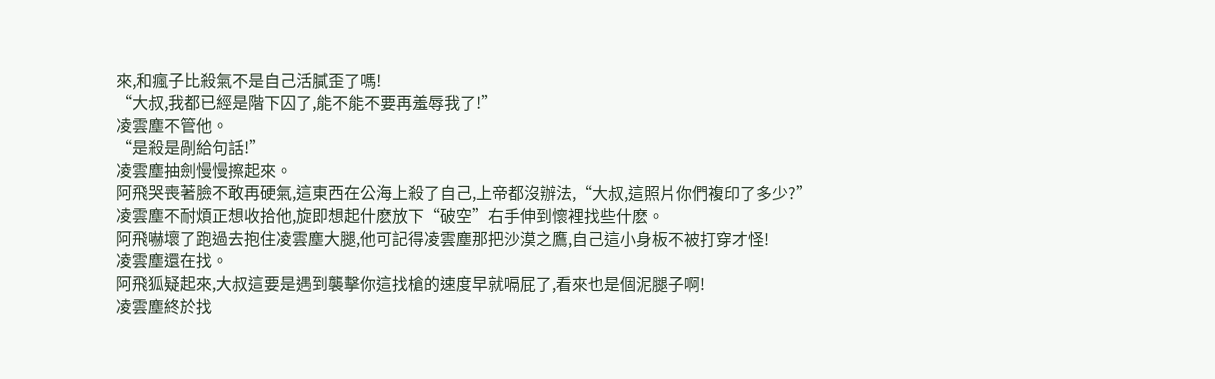來,和瘋子比殺氣不是自己活膩歪了嗎!
“大叔,我都已經是階下囚了,能不能不要再羞辱我了!”
凌雲塵不管他。
“是殺是剮給句話!”
凌雲塵抽劍慢慢擦起來。
阿飛哭喪著臉不敢再硬氣,這東西在公海上殺了自己,上帝都沒辦法,“大叔,這照片你們複印了多少?”
凌雲塵不耐煩正想收拾他,旋即想起什麽放下“破空”右手伸到懷裡找些什麽。
阿飛嚇壞了跑過去抱住凌雲塵大腿,他可記得凌雲塵那把沙漠之鷹,自己這小身板不被打穿才怪!
凌雲塵還在找。
阿飛狐疑起來,大叔這要是遇到襲擊你這找槍的速度早就嗝屁了,看來也是個泥腿子啊!
凌雲塵終於找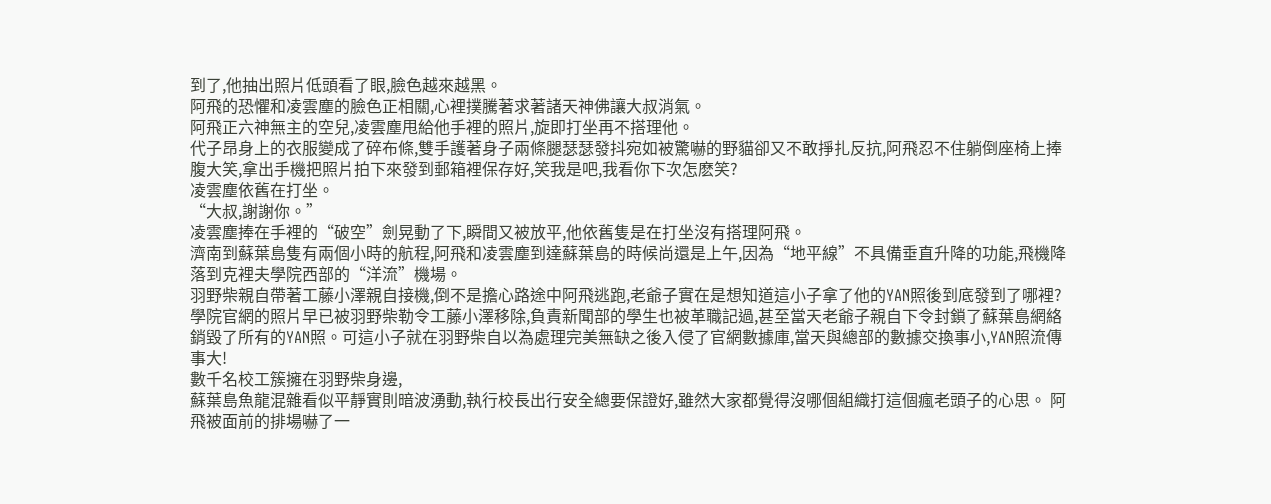到了,他抽出照片低頭看了眼,臉色越來越黑。
阿飛的恐懼和凌雲塵的臉色正相關,心裡撲騰著求著諸天神佛讓大叔消氣。
阿飛正六神無主的空兒,凌雲塵甩給他手裡的照片,旋即打坐再不搭理他。
代子昂身上的衣服變成了碎布條,雙手護著身子兩條腿瑟瑟發抖宛如被驚嚇的野貓卻又不敢掙扎反抗,阿飛忍不住躺倒座椅上捧腹大笑,拿出手機把照片拍下來發到郵箱裡保存好,笑我是吧,我看你下次怎麽笑?
凌雲塵依舊在打坐。
“大叔,謝謝你。”
凌雲塵捧在手裡的“破空”劍晃動了下,瞬間又被放平,他依舊隻是在打坐沒有搭理阿飛。
濟南到蘇葉島隻有兩個小時的航程,阿飛和凌雲塵到達蘇葉島的時候尚還是上午,因為“地平線”不具備垂直升降的功能,飛機降落到克裡夫學院西部的“洋流”機場。
羽野柴親自帶著工藤小澤親自接機,倒不是擔心路途中阿飛逃跑,老爺子實在是想知道這小子拿了他的YAN照後到底發到了哪裡?學院官網的照片早已被羽野柴勒令工藤小澤移除,負責新聞部的學生也被革職記過,甚至當天老爺子親自下令封鎖了蘇葉島網絡銷毀了所有的YAN照。可這小子就在羽野柴自以為處理完美無缺之後入侵了官網數據庫,當天與總部的數據交換事小,YAN照流傳事大!
數千名校工簇擁在羽野柴身邊,
蘇葉島魚龍混雜看似平靜實則暗波湧動,執行校長出行安全總要保證好,雖然大家都覺得沒哪個組織打這個瘋老頭子的心思。 阿飛被面前的排場嚇了一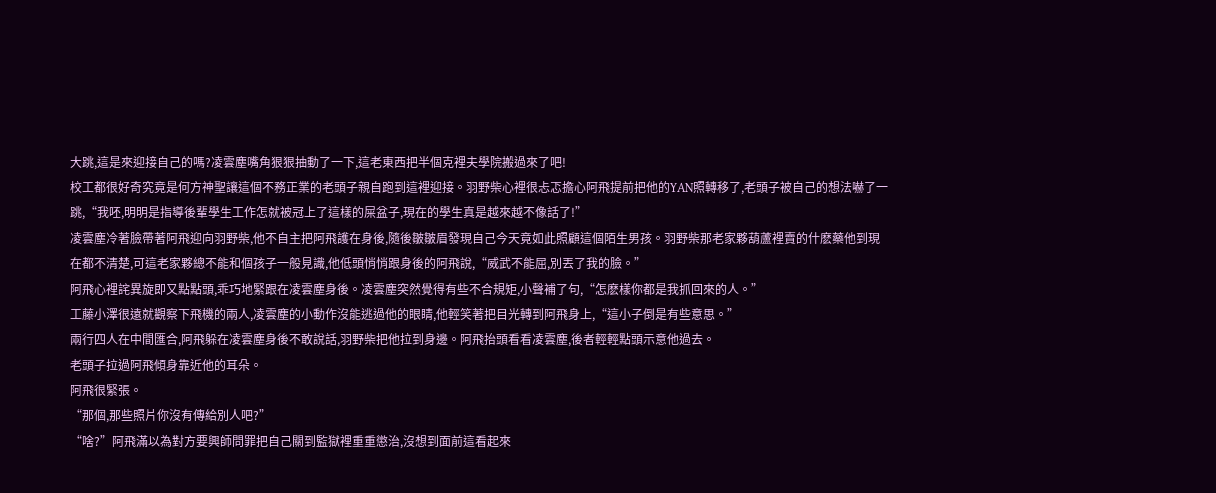大跳,這是來迎接自己的嗎?凌雲塵嘴角狠狠抽動了一下,這老東西把半個克裡夫學院搬過來了吧!
校工都很好奇究竟是何方神聖讓這個不務正業的老頭子親自跑到這裡迎接。羽野柴心裡很忐忑擔心阿飛提前把他的YAN照轉移了,老頭子被自己的想法嚇了一跳,“我呸,明明是指導後輩學生工作怎就被冠上了這樣的屎盆子,現在的學生真是越來越不像話了!”
凌雲塵冷著臉帶著阿飛迎向羽野柴,他不自主把阿飛護在身後,隨後皺皺眉發現自己今天竟如此照顧這個陌生男孩。羽野柴那老家夥葫蘆裡賣的什麽藥他到現在都不清楚,可這老家夥總不能和個孩子一般見識,他低頭悄悄跟身後的阿飛說,“威武不能屈,別丟了我的臉。”
阿飛心裡詫異旋即又點點頭,乖巧地緊跟在凌雲塵身後。凌雲塵突然覺得有些不合規矩,小聲補了句,“怎麽樣你都是我抓回來的人。”
工藤小澤很遠就觀察下飛機的兩人,凌雲塵的小動作沒能逃過他的眼睛,他輕笑著把目光轉到阿飛身上,“這小子倒是有些意思。”
兩行四人在中間匯合,阿飛躲在凌雲塵身後不敢說話,羽野柴把他拉到身邊。阿飛抬頭看看凌雲塵,後者輕輕點頭示意他過去。
老頭子拉過阿飛傾身靠近他的耳朵。
阿飛很緊張。
“那個,那些照片你沒有傳給別人吧?”
“啥?”阿飛滿以為對方要興師問罪把自己關到監獄裡重重懲治,沒想到面前這看起來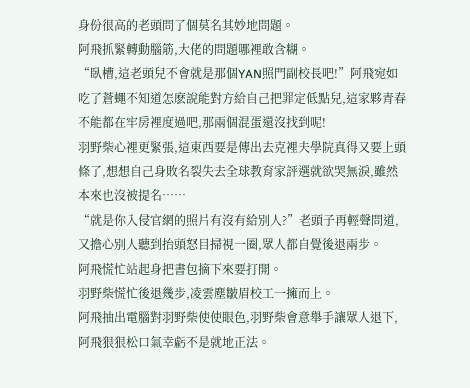身份很高的老頭問了個莫名其妙地問題。
阿飛抓緊轉動腦筋,大佬的問題哪裡敢含糊。
“臥槽,這老頭兒不會就是那個YAN照門副校長吧!”阿飛宛如吃了蒼蠅不知道怎麽說能對方給自己把罪定低點兒,這家夥青春不能都在牢房裡度過吧,那兩個混蛋還沒找到呢!
羽野柴心裡更緊張,這東西要是傳出去克裡夫學院真得又要上頭條了,想想自己身敗名裂失去全球教育家評選就欲哭無淚,雖然本來也沒被提名……
“就是你入侵官網的照片有沒有給別人?”老頭子再輕聲問道,又擔心別人聽到抬頭怒目掃視一圈,眾人都自覺後退兩步。
阿飛慌忙站起身把書包摘下來要打開。
羽野柴慌忙後退幾步,凌雲塵皺眉校工一擁而上。
阿飛抽出電腦對羽野柴使使眼色,羽野柴會意舉手讓眾人退下,阿飛狠狠松口氣幸虧不是就地正法。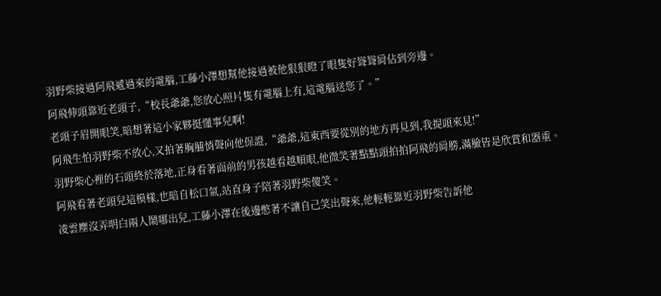羽野柴接過阿飛遞過來的電腦,工藤小澤想幫他接過被他狠狠瞪了眼隻好聳聳肩佔到旁邊。
阿飛伸頭靠近老頭子,“校長爺爺,您放心照片隻有電腦上有,這電腦送您了。”
老頭子眉開眼笑,暗想著這小家夥挺懂事兒啊!
阿飛生怕羽野柴不放心,又拍著胸脯悄聲向他保證,“爺爺,這東西要從別的地方再見到,我提頭來見!”
羽野柴心裡的石頭終於落地,正身看著面前的男孩越看越順眼,他微笑著點點頭拍拍阿飛的肩膀,滿臉皆是欣賞和器重。
阿飛看著老頭兒這模樣,也暗自松口氣,站直身子陪著羽野柴傻笑。
凌雲塵沒弄明白兩人鬧哪出兒,工藤小澤在後邊憋著不讓自己笑出聲來,他輕輕靠近羽野柴告訴他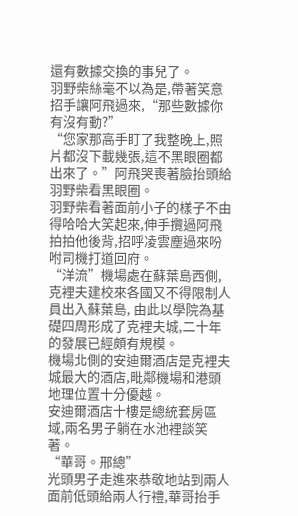還有數據交換的事兒了。
羽野柴絲毫不以為是,帶著笑意招手讓阿飛過來,“那些數據你有沒有動?”
“您家那高手盯了我整晚上,照片都沒下載幾張,這不黑眼圈都出來了。”阿飛哭喪著臉抬頭給羽野柴看黑眼圈。
羽野柴看著面前小子的樣子不由得哈哈大笑起來,伸手攬過阿飛拍拍他後背,招呼凌雲塵過來吩咐司機打道回府。
“洋流”機場處在蘇葉島西側,克裡夫建校來各國又不得限制人員出入蘇葉島, 由此以學院為基礎四周形成了克裡夫城,二十年的發展已經頗有規模。
機場北側的安迪爾酒店是克裡夫城最大的酒店,毗鄰機場和港頭地理位置十分優越。
安迪爾酒店十樓是總統套房區域,兩名男子躺在水池裡談笑著。
“華哥。邢總”
光頭男子走進來恭敬地站到兩人面前低頭給兩人行禮,華哥抬手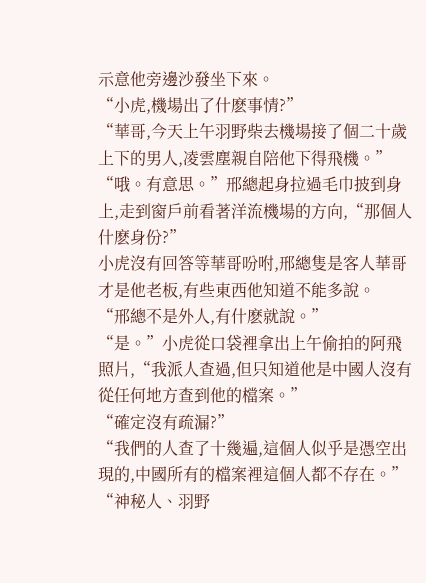示意他旁邊沙發坐下來。
“小虎,機場出了什麽事情?”
“華哥,今天上午羽野柴去機場接了個二十歲上下的男人,凌雲塵親自陪他下得飛機。”
“哦。有意思。”邢總起身拉過毛巾披到身上,走到窗戶前看著洋流機場的方向,“那個人什麽身份?”
小虎沒有回答等華哥吩咐,邢總隻是客人華哥才是他老板,有些東西他知道不能多說。
“邢總不是外人,有什麽就說。”
“是。”小虎從口袋裡拿出上午偷拍的阿飛照片,“我派人查過,但只知道他是中國人沒有從任何地方查到他的檔案。”
“確定沒有疏漏?”
“我們的人查了十幾遍,這個人似乎是憑空出現的,中國所有的檔案裡這個人都不存在。”
“神秘人、羽野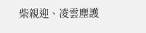柴親迎、凌雲塵護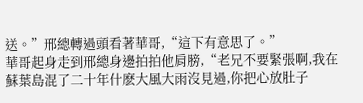送。”邢總轉過頭看著華哥,“這下有意思了。”
華哥起身走到邢總身邊拍拍他肩膀,“老兄不要緊張啊,我在蘇葉島混了二十年什麽大風大雨沒見過,你把心放肚子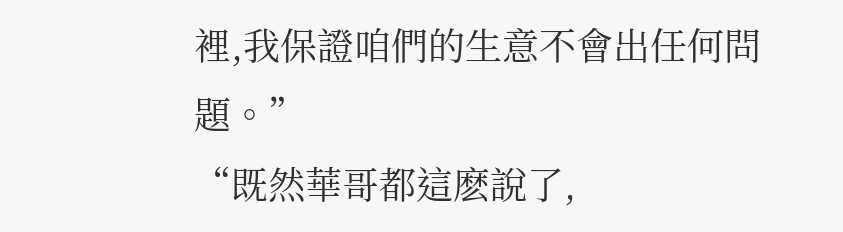裡,我保證咱們的生意不會出任何問題。”
“既然華哥都這麽說了,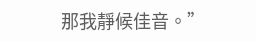那我靜候佳音。”